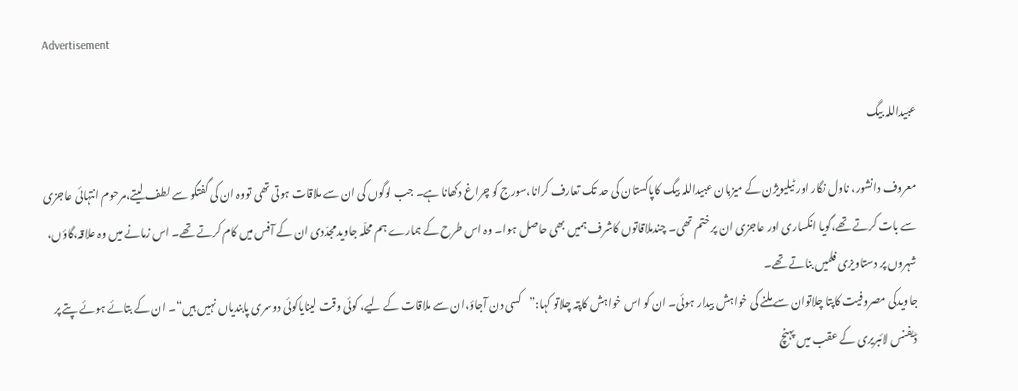Advertisement

عبیداللہ بیگ

معروف دانشور، ناول نگار اور ٹیلیویژن کے میزبان عبیداللہ بیگ کاپاکستان کی حد تک تعارف کرانا،سورج کو چراغ دکھانا ہے۔ جب لوگوں کی ان سے ملاقات ہوتی تھی تووہ ان کی گفتگو سے لطف لیتے،مرحوم انتہائی عاجزی سے بات کرتے تھے،گویا انکساری اور عاجزی ان پر ختم تھی۔ چندملاقاتوں کاشرف ہمیں بھی حاصل ہوا۔ وہ اس طرح کے ہمارے ہم محلّہ جاویدمجدّدی ان کے آفس میں کام کرتے تھے۔ اس زمانے میں وہ علاقہ،گاؤں، شہروں پر دستاویزی فلمیں بناتے تھے۔
جاویدکی مصروفیت کاپتا چلاتوان سے ملنے کی خواہش بیدار ہوئی۔ ان کو اس خواہش کاپتہ چلاتو کہا:”کسی دن آجاؤ،ان سے ملاقات کے لیے، کوئی وقت لینایاکوئی دوسری پابندیاں نہیں ہیں“۔ ان کے بتائے ہوئے پتے پر ڈیفنس لائبریری کے عقب میں پہنچ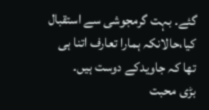گئے۔ بہت گرمجوشی سے استقبال کیا،حالانکہ ہمارا تعارف اتنا ہی تھا کہ جاویدکے دوست ہیں۔
بڑی محبت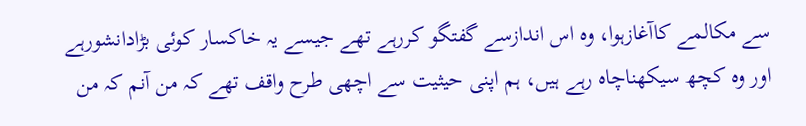سے مکالمے کاآغازہوا، وہ اس اندازسے گفتگو کررہے تھے جیسے یہ خاکسار کوئی بڑادانشورہے اور وہ کچھ سیکھناچاہ رہے ہیں، ہم اپنی حیثیت سے اچھی طرح واقف تھے کہ من آنم کہ من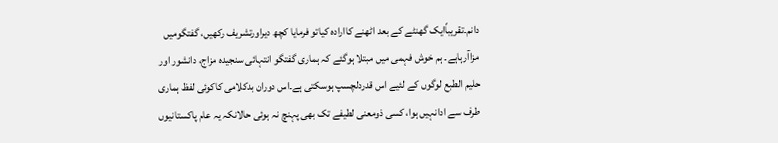دانم۔تقریباًایک گھنٹے کے بعد اٹھنے کاارادہ کیاتو فرمایا کچھ دیراورتشریف رکھیں، گفتگومیں مزاآرہاہے۔ ہم خوش فہمی میں مبتلا ہوگئے کہ ہماری گفتگو انتہائی سنجیدہ مزاج، دانشور اور حلیم الطبع لوگوں کے لئیے اس قدردلچسپ ہوسکتی ہے۔اس دوران بدکلامی کاکوئی لفظ ہماری طرف سے ادانہیں ہوا، کسی ذومعنی لطیفے تک بھی پہنچ نہ ہوئی حالانکہ یہ عام پاکستانیوں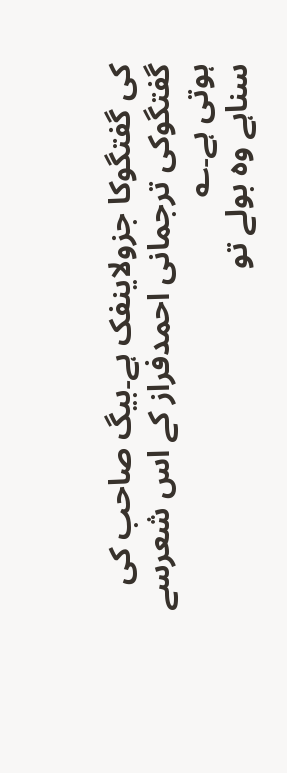کی گفتگوکا جزولاینفک ہے۔بیگ صاحب کی گفتگوکی ترجمانی احمدفراز کے اس شعرسے ہوتی ہے۔؎
سناہے وہ بولے تو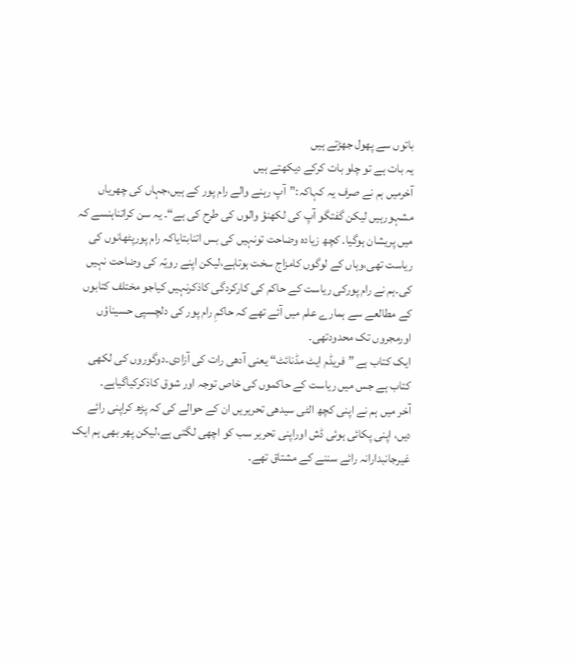باتوں سے پھول جھڑتے ہیں
یہ بات ہے تو چلو بات کرکے دیکھتے ہیں
آخرمیں ہم نے صرف یہ کہاکہ:”آپ رہنے والے رام پور کے ہیں،جہاں کی چھریاں مشہورہیں لیکن گفتگو آپ کی لکھنؤ والوں کی طرح کی ہے“۔ یہ سن کراتناہنسے کہ میں پریشان ہوگیا۔ کچھ زیادہ وضاحت تونہیں کی بس اتنابتایاکہ رام پورپٹھانوں کی ریاست تھی،وہاں کے لوگوں کامزاج سخت ہوتاہے،لیکن اپنے رویّہ کی وضاحت نہیں کی۔ہم نے رام پورکی ریاست کے حاکم کی کارکردگی کاذکرنہیں کیاجو مختلف کتابوں کے مطالعے سے ہمارے علم میں آئے تھے کہ حاکمِ رام پور کی دلچسپی حسیناؤں اورمجروں تک محدودتھی۔
ایک کتاب ہے ”فریڈم ایٹ مڈنائٹ“ یعنی آدھی رات کی آزادی۔دوگوروں کی لکھی کتاب ہے جس میں ریاست کے حاکموں کی خاص توجہ اور شوق کاذکرکیاگیاہے۔
آخر میں ہم نے اپنی کچھ الٹی سیدھی تحریریں ان کے حوالے کی کہ پڑھ کراپنی رائے دیں، اپنی پکائی ہوئی ڈش اوراپنی تحریر سب کو اچھی لگتی ہے،لیکن پھر بھی ہم ایک غیرجانبدارانہ رائے سننے کے مشتاق تھے۔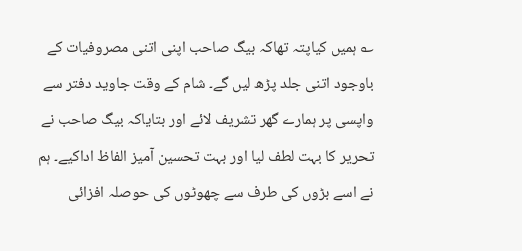؎ ہمیں کیاپتہ تھاکہ بیگ صاحب اپنی اتنی مصروفیات کے باوجود اتنی جلد پڑھ لیں گے۔ شام کے وقت جاوید دفتر سے واپسی پر ہمارے گھر تشریف لائے اور بتایاکہ بیگ صاحب نے تحریر کا بہت لطف لیا اور بہت تحسین آمیز الفاظ اداکیے۔ ہم نے اسے بڑوں کی طرف سے چھوٹوں کی حوصلہ افزائی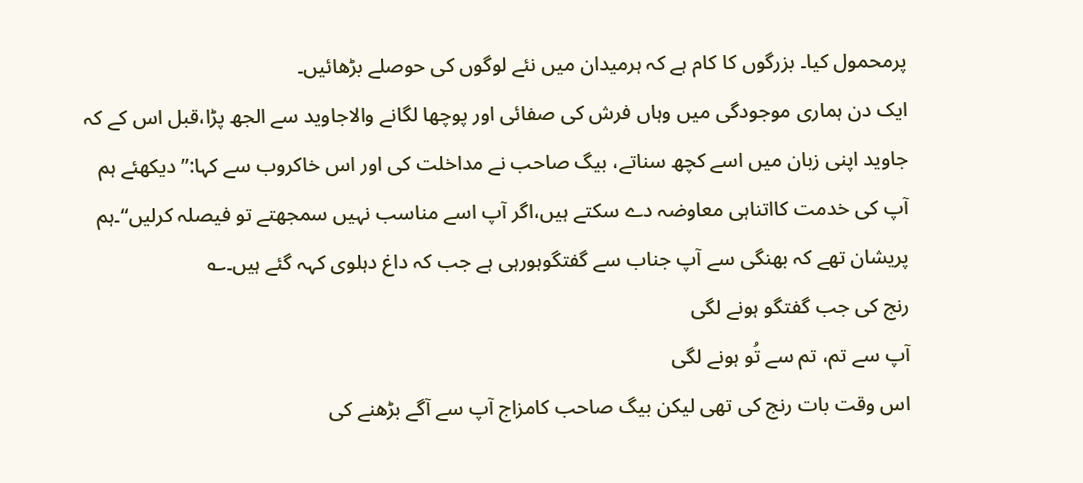پرمحمول کیا۔ بزرگوں کا کام ہے کہ ہرمیدان میں نئے لوگوں کی حوصلے بڑھائیں۔
ایک دن ہماری موجودگی میں وہاں فرش کی صفائی اور پوچھا لگانے والاجاوید سے الجھ پڑا،قبل اس کے کہ جاوید اپنی زبان میں اسے کچھ سناتے، بیگ صاحب نے مداخلت کی اور اس خاکروب سے کہا:”دیکھئے ہم آپ کی خدمت کااتناہی معاوضہ دے سکتے ہیں،اگر آپ اسے مناسب نہیں سمجھتے تو فیصلہ کرلیں“۔ہم پریشان تھے کہ بھنگی سے آپ جناب سے گفتگوہورہی ہے جب کہ داغ دہلوی کہہ گئے ہیں۔؎
رنج کی جب گفتگو ہونے لگی
آپ سے تم، تم سے تُو ہونے لگی
اس وقت بات رنج کی تھی لیکن بیگ صاحب کامزاج آپ سے آگے بڑھنے کی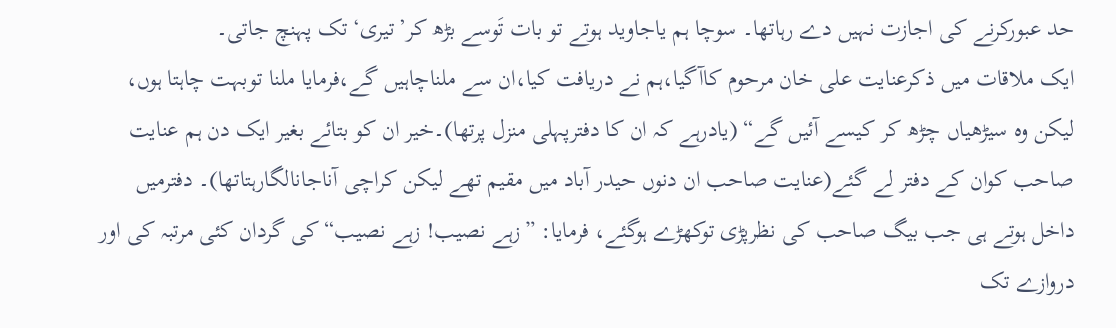حد عبورکرنے کی اجازت نہیں دے رہاتھا۔ سوچا ہم یاجاوید ہوتے تو بات تَوسے بڑھ کر’تیری‘ تک پہنچ جاتی۔
ایک ملاقات میں ذکرعنایت علی خان مرحوم کاآگیا،ہم نے دریافت کیا،ان سے ملناچاہیں گے،فرمایا ملنا توبہت چاہتا ہوں، لیکن وہ سیڑھیاں چڑھ کر کیسے آئیں گے“ (یادرہے کہ ان کا دفترپہلی منزل پرتھا)۔خیر ان کو بتائے بغیر ایک دن ہم عنایت صاحب کوان کے دفتر لے گئے(عنایت صاحب ان دنوں حیدر آباد میں مقیم تھے لیکن کراچی آناجانالگارہتاتھا)۔ دفترمیں داخل ہوتے ہی جب بیگ صاحب کی نظرپڑی توکھڑے ہوگئے، فرمایا: ”زہے نصیب! زہے نصیب“کی گردان کئی مرتبہ کی اور دروازے تک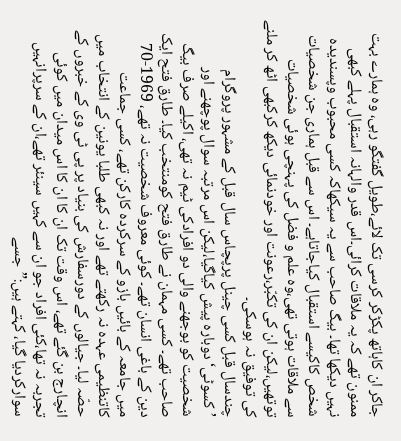جاکر ان کاہاتھ پکڑکر کرسی تک لائے،طویل گفتگو رہی، وہ ہمارے بہت ممنون تھے کہ یہ ملاقات کرائی۔اس قدر والہانہ استقبال پہلے کبھی نہیں دیکھا تھا۔ بیگ صاحب سے یہ سیکھاکہ کسی محبوب وپسندیدہ شخص کاکیسے استقبال کیاجاتاہے۔ اس سے قبل ہماری جن شخصیات سے ملاقات ہوتی تھی،وہ علم و فضل کی پہنچی ہوئی شخصیات توتھیں،لیکن ان کی تکبّر،رعونت اور خودنمائی دیکھ کرکبھی اٹھ کر ملنے کی توفیق نہ ہوسکی۔
چندسال قبل کسی چینل پرپچاس سال قبل کے مشہور پروگرام ’کسوٹی‘ دوبارہ پیش کیاگیا،لیکن اس مرتبہ سوال پوچھنے اور شخصیت کو بوجھنے والی دو افرادکی ٹیم نہ تھی، اکیلے صرف بیگ صاحب تھے۔ کسی مہمان نے طارق فتح کومنتخب کیا۔ طارق فتح ایک دین کے باغی انسان تھے۔ کوئی معروف شخصیت نہ تھے، 1969-70 میں جامعہ کے بائیں بازو کے سرکردہ کارکن تھے، کسی جماعت کاتنظیمی عہدہ نہ رکھتے تھے اور نہ کبھی طلبا یونین کے انتخاب میں حصّہ لیا۔ جیالوں کے دورسفارش کی بنیاد پر پی ٹی وی کے خبروں کے انچارج بن گئے تھے، اس وقت تک ان کا ان کا اس میدان میں کوئی تجربہ نہ تھا،کئی افراد جو ان سے کہیں سینئر تھے،ان کے سرپرانہیں سوارکردیا گیا، کہتے ہیں:”جسے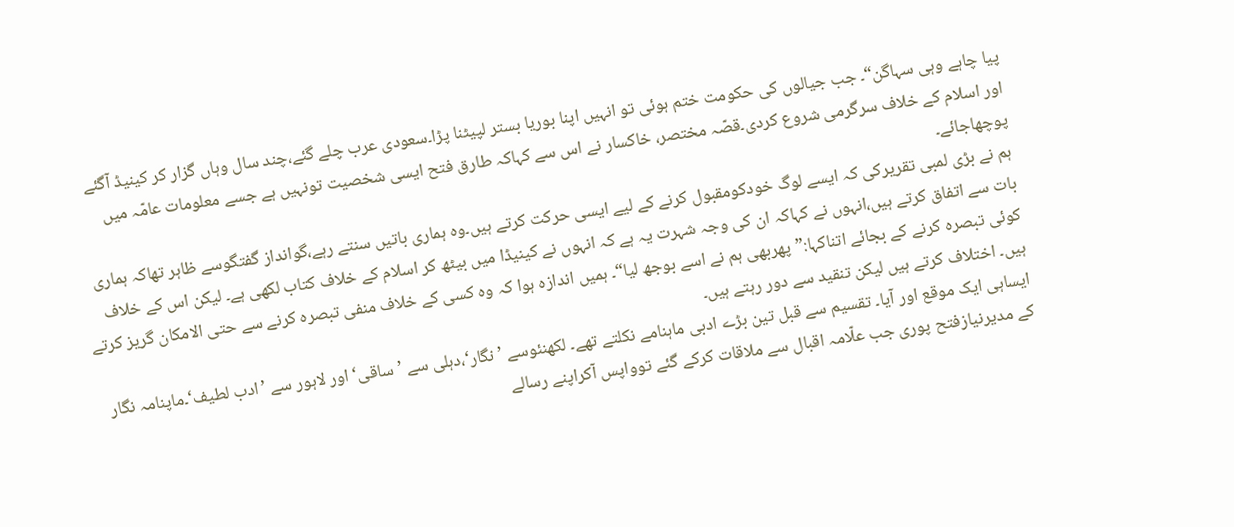پیا چاہے وہی سہاگن“۔ جب جیالوں کی حکومت ختم ہوئی تو انہیں اپنا بوریا بستر لپیٹنا پڑا۔سعودی عرب چلے گئے،چند سال وہاں گزار کر کینیڈ آگئے اور اسلام کے خلاف سرگرمی شروع کردی۔قصّہ مختصر، خاکسار نے اس سے کہاکہ طارق فتح ایسی شخصیت تونہیں ہے جسے معلومات عامّہ میں پوچھاجائے۔
ہم نے بڑی لمبی تقریرکی کہ ایسے لوگ خودکومقبول کرنے کے لیے ایسی حرکت کرتے ہیں۔وہ ہماری باتیں سنتے رہے،گوانداز گفتگوسے ظاہر تھاکہ ہماری بات سے اتفاق کرتے ہیں،انہوں نے کہاکہ ان کی وجہ شہرت یہ ہے کہ انہوں نے کینیڈا میں بیٹھ کر اسلام کے خلاف کتاب لکھی ہے۔ لیکن اس کے خلاف کوئی تبصرہ کرنے کے بجائے اتناکہا:”پھربھی ہم نے اسے بوجھ لیا“۔ ہمیں اندازہ ہوا کہ وہ کسی کے خلاف منفی تبصرہ کرنے سے حتی الامکان گریز کرتے ہیں۔ اختلاف کرتے ہیں لیکن تنقید سے دور رہتے ہیں۔
ایساہی ایک موقع اور آیا۔ تقسیم سے قبل تین بڑے ادبی ماہنامے نکلتے تھے۔ لکھنئوسے ’نگار‘،دہلی سے ’ساقی‘ اور لاہور سے ’ادب لطیف‘۔ماپنامہ نگار کے مدیرنیازفتح پوری جب علّامہ اقبال سے ملاقات کرکے گئے توواپس آکراپنے رسالے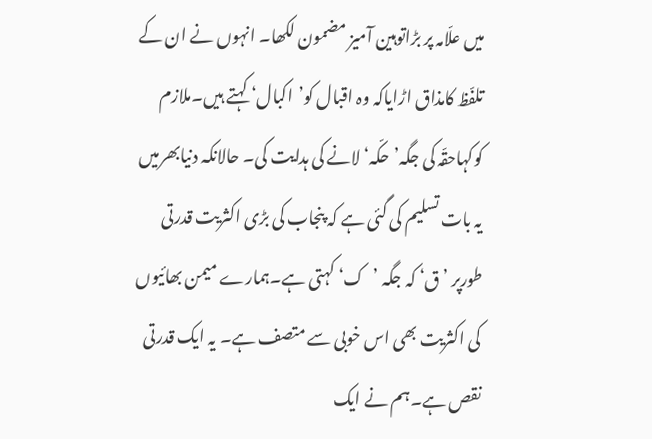میں علّامہ پر بڑاتوہین آمیز مضمون لکھا۔ انہوں نے ان کے تلفّظ کامذاق اڑایاکہ وہ اقبال کو’اکبال‘ کہتے ہیں۔ملازم کوکہاحقّہ کی جگہ’حکّہ‘لانے کی ہدایت کی۔ حالانکہ دنیابھرمیں یہ بات تسلیم کی گئی ہے کہ پنجاب کی بڑی اکثریت قدرتی طورپر ’ق‘ کہ جگہ ’ک‘ کہتی ہے۔ہمارے میمن بھائیوں کی اکثریت بھی اس خوبی سے متصف ہے۔ یہ ایک قدرتی نقص ہے۔ہم نے ایک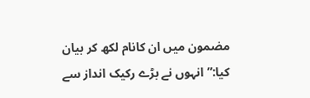مضمون میں ان کانام لکھ کر بیان کیا:”انہوں نے بڑے رکیک انداز سے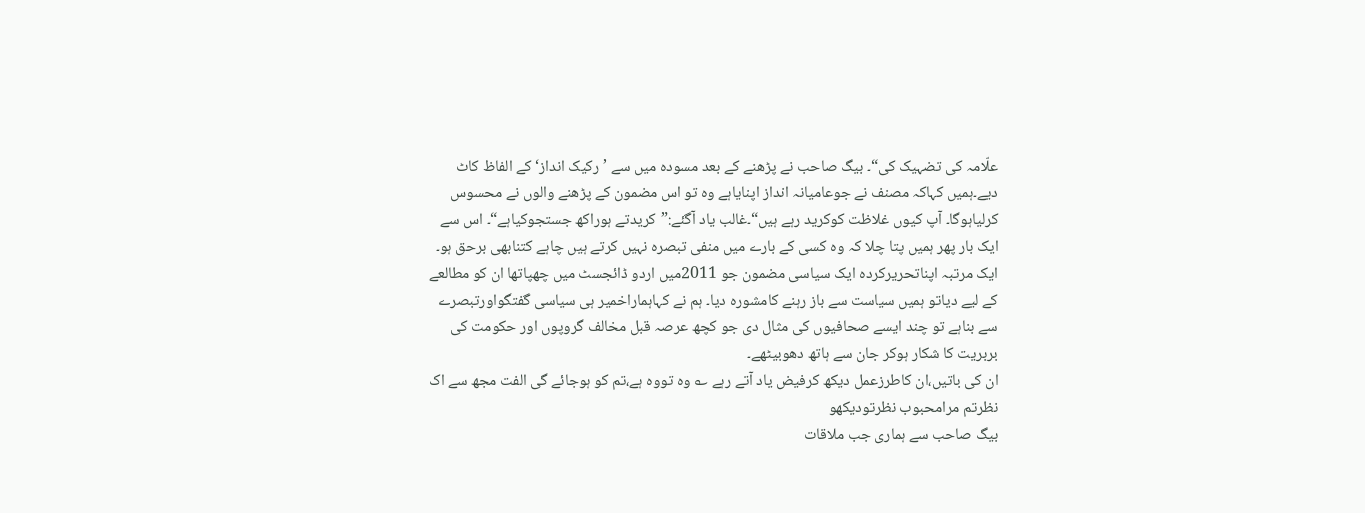علّامہ کی تضہیک کی“۔ بیگ صاحب نے پڑھنے کے بعد مسودہ میں سے ’رکیک انداز‘ کے الفاظ کاٹ دیے۔ہمیں کہاکہ مصنف نے جوعامیانہ انداز اپنایاہے وہ تو اس مضمون کے پڑھنے والوں نے محسوس کرلیاہوگا۔ آپ کیوں غلاظت کوکرید رہے ہیں“۔غالب یاد آگئے:”کریدتے ہوراکھ جستجوکیاہے“۔ اس سے ایک بار پھر ہمیں پتا چلا کہ وہ کسی کے بارے میں منفی تبصرہ نہیں کرتے ہیں چاہے کتنابھی برحق ہو۔
ایک مرتبہ اپناتحریرکردہ ایک سیاسی مضمون جو 2011میں اردو ڈائجسٹ میں چھپاتھا ان کو مطالعے کے لیے دیاتو ہمیں سیاست سے باز رہنے کامشورہ دیا۔ ہم نے کہاہماراخمیر ہی سیاسی گفتگواورتبصرے سے بناہے تو چند ایسے صحافیوں کی مثال دی جو کچھ عرصہ قبل مخالف گروپوں اور حکومت کی بربریت کا شکار ہوکر جان سے ہاتھ دھوبیٹھے۔
ان کی باتیں،ان کاطرزعمل دیکھ کرفیض یاد آتے رہے ؎ وہ تووہ ہے،تم کو ہوجائے گی الفت مجھ سے اک نظرتم مرامحبوب نظرتودیکھو
بیگ صاحب سے ہماری جب ملاقات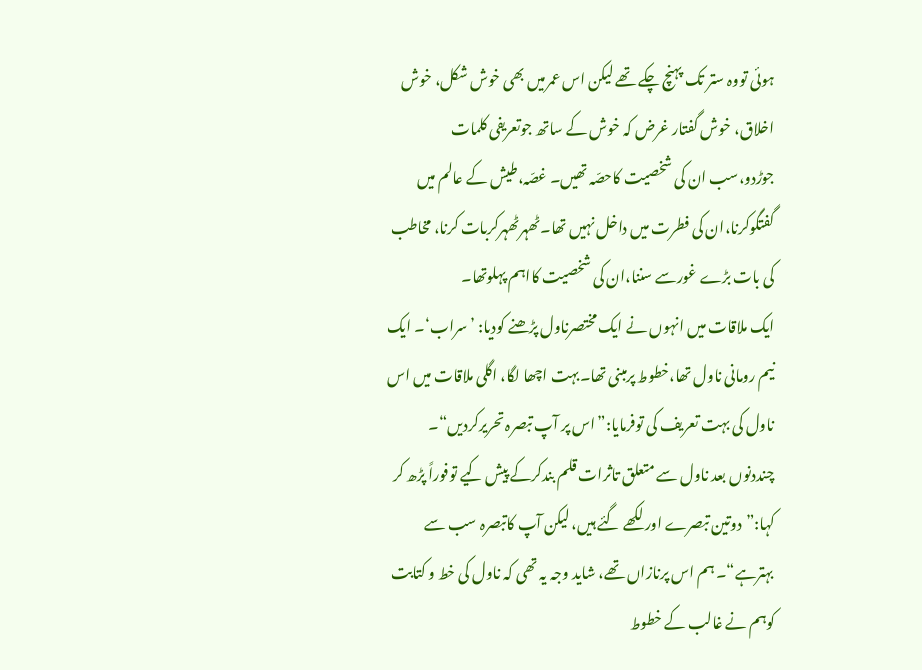ہوئی تووہ ستر تک پہنچ چکے تھے لیکن اس عمرمیں بھی خوش شکل، خوش اخلاق، خوش گفتار غرض کہ خوش کے ساتھ جوتعریفی کلمات جوڑدو،سب ان کی شخصیت کاحصّہ تھیں۔ غصّہ،طیش کے عالم میں گفتگوکرنا،ان کی فطرت میں داخل نہیں تھا۔ٹھہرٹھہرکربات کرنا، مخاطب کی بات بڑے غورسے سننا،ان کی شخصیت کااہم پہلوتھا۔
ایک ملاقات میں انہوں نے ایک مختصرناول پڑھنے کودیا: ’سراب‘۔ ایک نیم رومانی ناول تھا،خطوط پرمبنی تھا۔بہت اچھا لگا، اگلی ملاقات میں اس ناول کی بہت تعریف کی توفرمایا:”اس پر آپ تبصرہ تحریرکردیں“۔ چنددنوں بعد ناول سے متعلق تاثرات قلم بندکرکے پیش کیے توفوراً پڑھ کر کہا:”دوتین تبصرے اور لکھے گئے ہیں، لیکن آپ کاتبصرہ سب سے بہترہے“۔ ہم اس پرنازاں تھے، شاید وجہ یہ تھی کہ ناول کی خط و کتابت کوہم نے غالب کے خطوط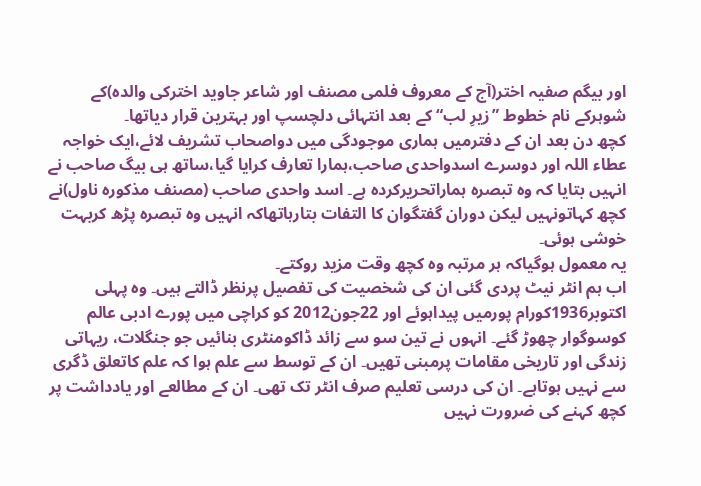اور بیگم صفیہ اختر(آج کے معروف فلمی مصنف اور شاعر جاوید اخترکی والدہ)کے شوہرکے نام خطوط ”زیرِ لب“ کے بعد انتہائی دلچسپ اور بہترین قرار دیاتھا۔
کچھ دن بعد ان کے دفترمیں ہماری موجودگی میں دواصحاب تشریف لائے،ایک خواجہ عطاء اللہ اور دوسرے اسدواحدی صاحب،ہمارا تعارف کرایا گیا،ساتھ ہی بیگ صاحب نے انہیں بتایا کہ وہ تبصرہ ہماراتحریرکردہ ہے۔ اسد واحدی صاحب (مصنف مذکورہ ناول)نے کچھ کہاتونہیں لیکن دوران گفتگوان کا التفات بتارہاتھاکہ انہیں وہ تبصرہ پڑھ کربہت خوشی ہوئی۔
یہ معمول ہوگیاکہ ہر مرتبہ وہ کچھ وقت مزید روکتے۔
اب ہم انٹر نیٹ پردی گئی ان کی شخصیت کی تفصیل پرنظر ڈالتے ہیں۔ وہ پہلی اکتوبر1936کورام پورمیں پیداہوئے اور 22جون2012 کو کراچی میں پورے ادبی عالم کوسوگوار چھوڑ گئے۔ انہوں نے تین سو سے زائد ڈاکومنٹری بنائیں جو جنگلات، ریہاتی زندگی اور تاریخی مقامات پرمبنی تھیں۔ ان کے توسط سے علم ہوا کہ علم کاتعلق ڈگری سے نہیں ہوتاہے۔ ان کی درسی تعلیم صرف انٹر تک تھی۔ ان کے مطالعے اور یادداشت پر کچھ کہنے کی ضرورت نہیں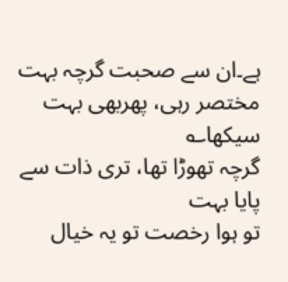ہے۔ان سے صحبت گرچہ بہت مختصر رہی، پھربھی بہت سیکھا؎
گرچہ تھوڑا تھا، تری ذات سے پایا بہت
تو ہوا رخصت تو یہ خیال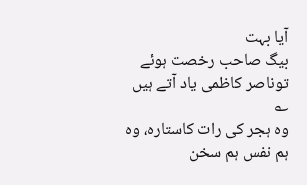آیا بہت
بیگ صاحب رخصت ہوئے توناصر کاظمی یاد آتے ہیں ؎
وہ ہجر کی رات کاستارہ، وہ ہم نفس ہم سخن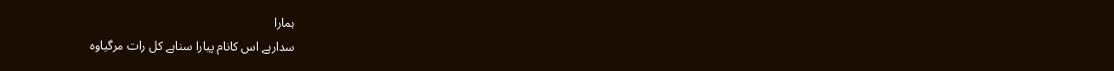ہمارا
سدارہے اس کانام پیارا سناہے کل رات مرگیاوہ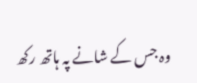وہ جس کے شانے پہ ہاتھ رکھ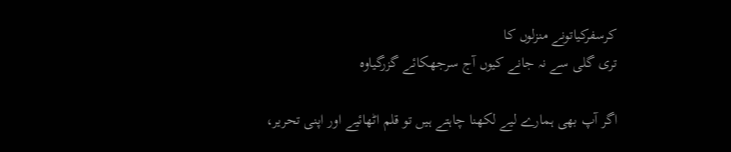کرسفرکیاتونے منزلوں کا
تری گلی سے نہ جانے کیوں آج سرجھکائے گزرگیاوہ

اگر آپ بھی ہمارے لیے لکھنا چاہتے ہیں تو قلم اٹھائیے اور اپنی تحریر،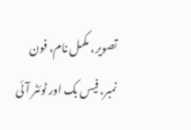تصویر، مکمل نام، فون نمبر، فیس بک اور ٹوئٹر آئی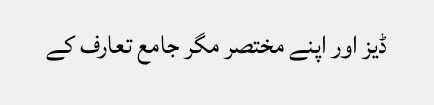ڈیز اور اپنے مختصر مگر جامع تعارف کے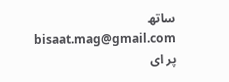ساتھ bisaat.mag@gmail.com پر ای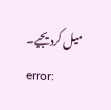میل کردیجیے۔
error: